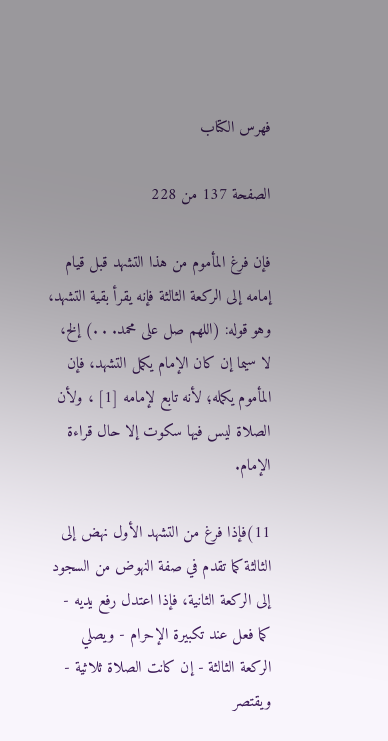فهرس الكتاب

الصفحة 137 من 228

فإن فرغ المأموم من هذا التشهد قبل قيام إمامه إلى الركعة الثالثة فإنه يقرأ بقية التشهد، وهو قوله: (اللهم صل على محمد. . .) إلخ، لا سيما إن كان الإمام يكمل التشهد، فإن المأموم يكمله؛ لأنه تابع لإمامه [1] ، ولأن الصلاة ليس فيها سكوت إلا حال قراءة الإمام.

11)فإذا فرغ من التشهد الأول نهض إلى الثالثة كما تقدم في صفة النهوض من السجود إلى الركعة الثانية، فإذا اعتدل رفع يديه - كما فعل عند تكبيرة الإحرام - ويصلي الركعة الثالثة - إن كانت الصلاة ثلاثية - ويقتصر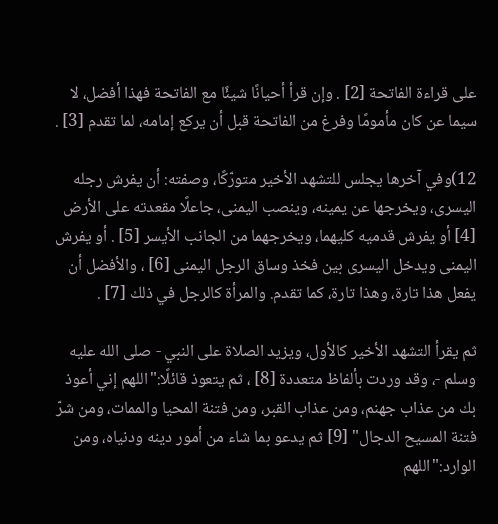على قراءة الفاتحة [2] . وإن قرأ أحيانًا شيئًا مع الفاتحة فهذا أفضل، لا سيما عن كان مأمومًا وفرغ من الفاتحة قبل أن يركع إمامه، لما تقدم [3] .

12)وفي آخرها يجلس للتشهد الأخير متورّكًا، وصفته: أن يفرش رجله اليسرى، ويخرجها عن يمينه، وينصب اليمنى، جاعلًا مقعدته على الأرض [4] أو يفرش قدميه كليهما، ويخرجهما من الجانب الأيسر [5] . أو يفرش اليمنى ويدخل اليسرى بين فخذ وساق الرجل اليمنى [6] ، والأفضل أن يفعل هذا تارة، وهذا تارة، كما تقدم. والمرأة كالرجل في ذلك [7] .

ثم يقرأ التشهد الأخير كالأول، ويزيد الصلاة على النبي - صلى الله عليه وسلم -، وقد وردت بألفاظ متعددة [8] ، ثم يتعوذ قائلًا:"اللهم إني أعوذ بك من عذاب جهنم، ومن عذاب القبر، ومن فتنة المحيا والممات، ومن شرّ فتنة المسيح الدجال" [9] ثم يدعو بما شاء من أمور دينه ودنياه، ومن الوارد:"اللهم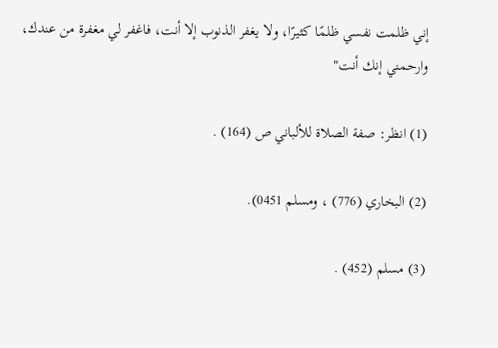إني ظلمت نفسي ظلمًا كثيرًا، ولا يغفر الذنوب إلا أنت، فاغفر لي مغفرة من عندك، وارحمني إنك أنت"

(1) انظر: صفة الصلاة للألباني ص (164) .

(2) البخاري (776) ، ومسلم 0451).

(3) مسلم (452) .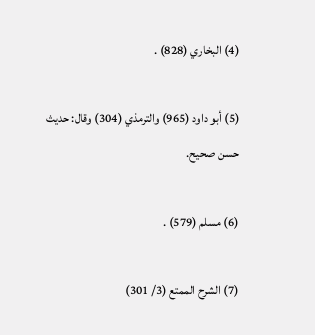(4) البخاري (828) .

(5) أبو داود (965) والترمذي (304) وقال: حديث حسن صحيح.

(6) مسلم (579) .

(7) الشرح الممتع (3/ 301)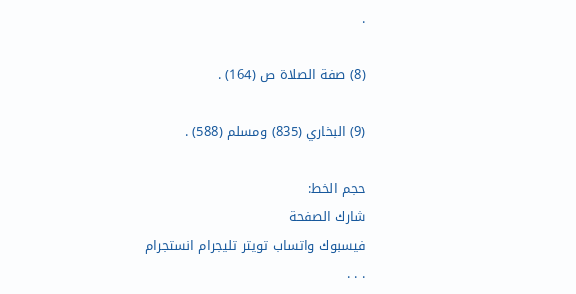.

(8) صفة الصلاة ص (164) .

(9) البخاري (835) ومسلم (588) .

حجم الخط:
شارك الصفحة
فيسبوك واتساب تويتر تليجرام انستجرام
. . .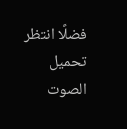فضلًا انتظر تحميل الصوت